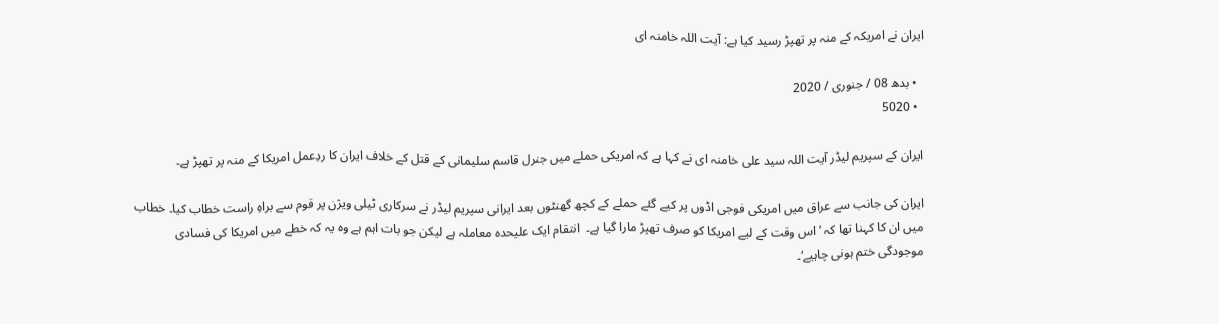ایران نے امریکہ کے منہ پر تھپڑ رسید کیا ہے: آیت اللہ خامنہ ای

  • بدھ 08 / جنوری / 2020
  • 5020

ایران کے سپریم لیڈر آیت اللہ سید علی خامنہ ای نے کہا ہے کہ امریکی حملے میں جنرل قاسم سلیمانی کے قتل کے خلاف ایران کا ردِعمل امریکا کے منہ پر تھپڑ ہے۔

ایران کی جانب سے عراق میں امریکی فوجی اڈوں پر کیے گئے حملے کے کچھ گھنٹوں بعد ایرانی سپریم لیڈر نے سرکاری ٹیلی ویژن پر قوم سے براہِ راست خطاب کیا۔ خطاب میں ان کا کہنا تھا کہ ’اس وقت کے لیے امریکا کو صرف تھپڑ مارا گیا ہے۔  انتقام ایک علیحدہ معاملہ ہے لیکن جو بات اہم ہے وہ یہ کہ خطے میں امریکا کی فسادی موجودگی ختم ہونی چاہیے‘۔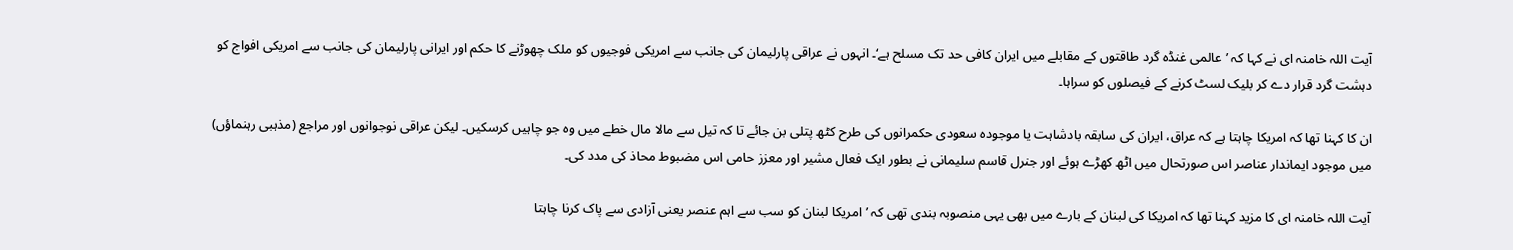آیت اللہ خامنہ ای نے کہا کہ ’عالمی غنڈہ گرد طاقتوں کے مقابلے میں ایران کافی حد تک مسلح ہے‘۔ انہوں نے عراقی پارلیمان کی جانب سے امریکی فوجیوں کو ملک چھوڑنے کا حکم اور ایرانی پارلیمان کی جانب سے امریکی افواج کو دہشت گرد قرار دے کر بلیک لسٹ کرنے کے فیصلوں کو سراہا۔

ان کا کہنا تھا کہ امریکا چاہتا ہے کہ عراق، ایران کی سابقہ بادشاہت یا موجودہ سعودی حکمرانوں کی طرح کٹھ پتلی بن جائے تا کہ تیل سے مالا مال خطے میں وہ جو چاہیں کرسکیں۔ لیکن عراقی نوجوانوں اور مراجع (مذہبی رہنماؤں) میں موجود ایماندار عناصر اس صورتحال میں اٹھ کھڑے ہوئے اور جنرل قاسم سلیمانی نے بطور ایک فعال مشیر اور معزز حامی اس مضبوط محاذ کی مدد کی۔

آیت اللہ خامنہ ای کا مزید کہنا تھا کہ امریکا کی لبنان کے بارے میں بھی یہی منصوبہ بندی تھی کہ ’امریکا لبنان کو سب سے اہم عنصر یعنی آزادی سے پاک کرنا چاہتا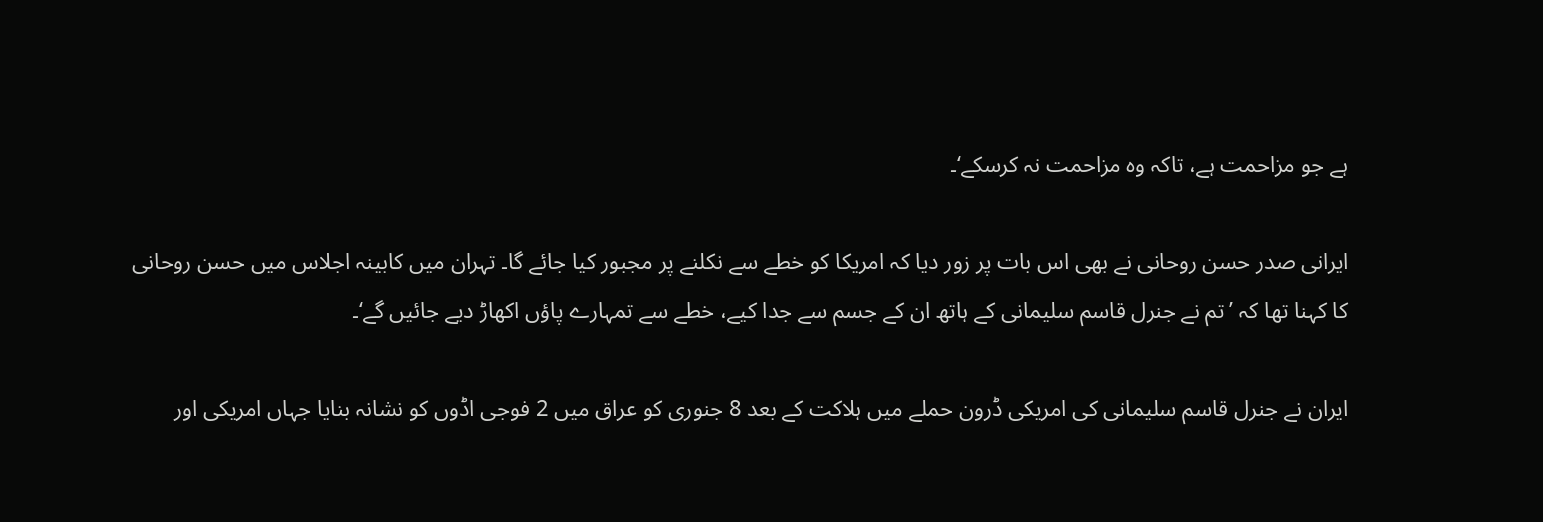ہے جو مزاحمت ہے، تاکہ وہ مزاحمت نہ کرسکے‘۔

ایرانی صدر حسن روحانی نے بھی اس بات پر زور دیا کہ امریکا کو خطے سے نکلنے پر مجبور کیا جائے گا۔ تہران میں کابینہ اجلاس میں حسن روحانی کا کہنا تھا کہ ’تم نے جنرل قاسم سلیمانی کے ہاتھ ان کے جسم سے جدا کیے، خطے سے تمہارے پاؤں اکھاڑ دیے جائیں گے‘۔

ایران نے جنرل قاسم سلیمانی کی امریکی ڈرون حملے میں ہلاکت کے بعد 8 جنوری کو عراق میں 2 فوجی اڈوں کو نشانہ بنایا جہاں امریکی اور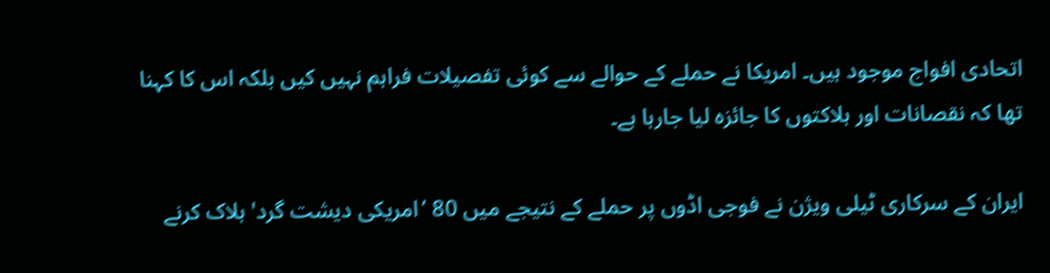اتحادی افواج موجود ہیں۔ امریکا نے حملے کے حوالے سے کوئی تفصیلات فراہم نہیں کیں بلکہ اس کا کہنا تھا کہ نقصانات اور ہلاکتوں کا جائزہ لیا جارہا ہے۔

ایران کے سرکاری ٹیلی ویژن نے فوجی اڈوں پر حملے کے نتیجے میں 80 ’امریکی دیشت گرد' ہلاک کرنے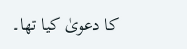کا دعویٰ کیا تھا۔